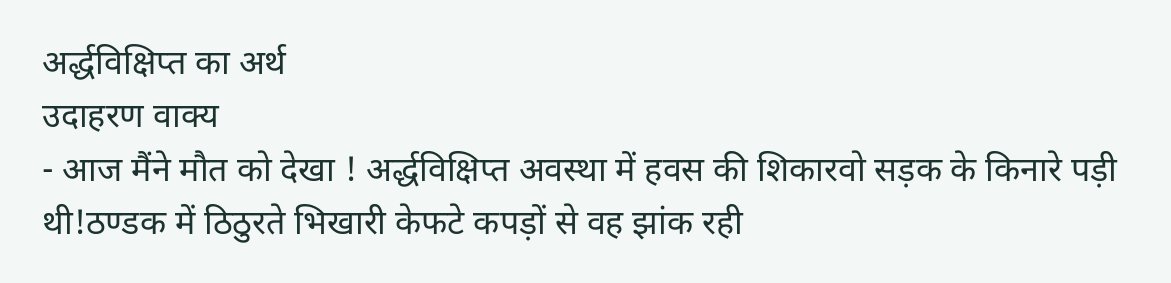अर्द्धविक्षिप्त का अर्थ
उदाहरण वाक्य
- आज मैंने मौत को देखा ! अर्द्धविक्षिप्त अवस्था में हवस की शिकारवो सड़क के किनारे पड़ी थी!ठण्डक में ठिठुरते भिखारी केफटे कपड़ों से वह झांक रही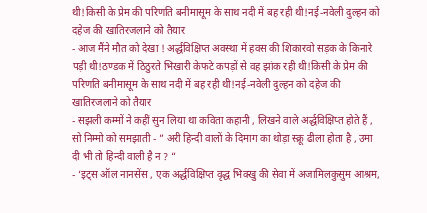थी!किसी के प्रेम की परिणति बनीमासूम के साथ नदी में बह रही थी!नई-नवेली दुल्हन को दहेज की खातिरजलाने को तैयार
- आज मैंने मौत को देखा ! अर्द्धविक्षिप्त अवस्था में हवस की शिकारवो सड़क के किनारे पड़ी थी!ठण्डक में ठिठुरते भिखारी केफटे कपड़ों से वह झांक रही थी!किसी के प्रेम की परिणति बनीमासूम के साथ नदी में बह रही थी!नई-नवेली दुल्हन को दहेज की खातिरजलाने को तैयार
- सझली कम्मों ने कहीं सुन लिया था कविता कहानी , लिखने वाले अर्द्धविक्षिप्त होते हैं , सो निम्मो को समझाती - ” अरी हिन्दी वालों के दिमाग का थोड़ा स्क्रू ढीला होता है , उमा दी भी तो हिन्दी वाली है न ? “
- ‘इट्स ऑल नानसेंस , एक अर्द्धविक्षिप्त वृद्ध भिक्खु की सेवा में अजामिलकुसुम आश्रम,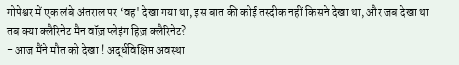गोपेश्वर में एक लंबे अंतराल पर ‘वह' देखा गया था, इस बात की कोई तस्दीक नहीं किसने देखा था, और जब देखा था तब क्या क्लैरिनेट मैन वॉज़ प्लेइंग हिज़ क्लैरिनेट?
- आज मैंने मौत को देखा ! अर्द्धविक्षिप्त अवस्था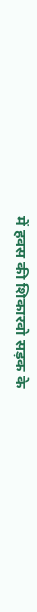में हवस की शिकारवो सड़क के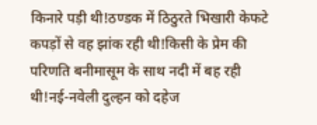किनारे पड़ी थी!ठण्डक में ठिठुरते भिखारी केफटे कपड़ों से वह झांक रही थी!किसी के प्रेम की परिणति बनीमासूम के साथ नदी में बह रही थी!नई-नवेली दुल्हन को दहेज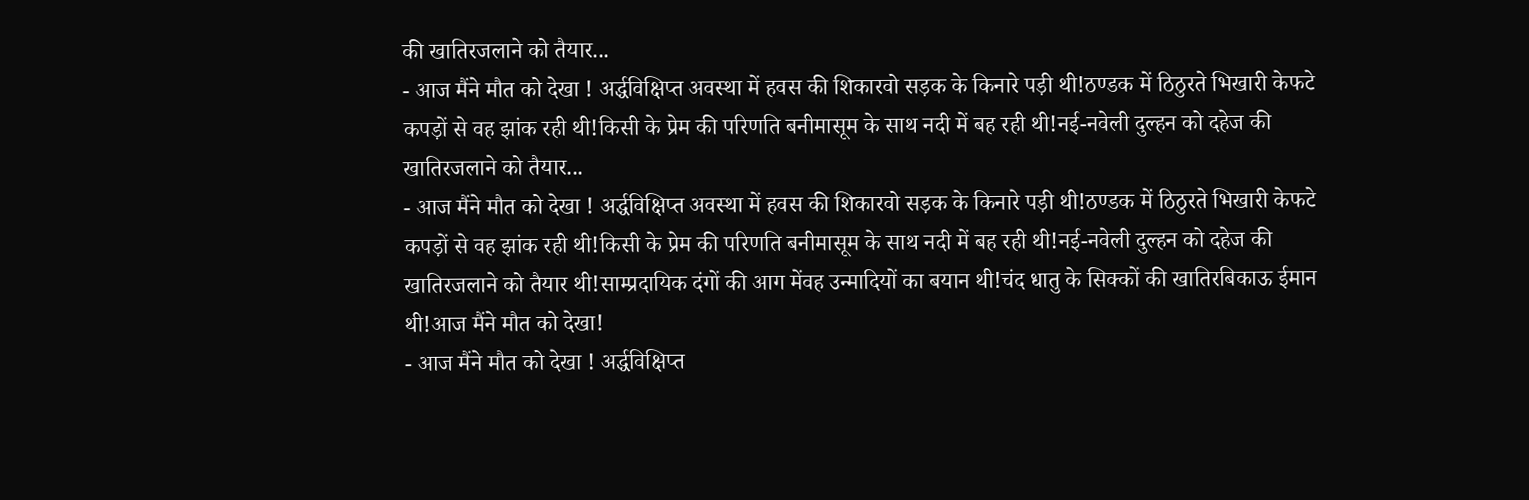की खातिरजलाने को तैयार...
- आज मैंने मौत को देखा ! अर्द्धविक्षिप्त अवस्था में हवस की शिकारवो सड़क के किनारे पड़ी थी!ठण्डक में ठिठुरते भिखारी केफटे कपड़ों से वह झांक रही थी!किसी के प्रेम की परिणति बनीमासूम के साथ नदी में बह रही थी!नई-नवेली दुल्हन को दहेज की खातिरजलाने को तैयार...
- आज मैंने मौत को देखा ! अर्द्धविक्षिप्त अवस्था में हवस की शिकारवो सड़क के किनारे पड़ी थी!ठण्डक में ठिठुरते भिखारी केफटे कपड़ों से वह झांक रही थी!किसी के प्रेम की परिणति बनीमासूम के साथ नदी में बह रही थी!नई-नवेली दुल्हन को दहेज की खातिरजलाने को तैयार थी!साम्प्रदायिक दंगों की आग मेंवह उन्मादियों का बयान थी!चंद धातु के सिक्कों की खातिरबिकाऊ ईमान थी!आज मैंने मौत को देखा!
- आज मैंने मौत को देखा ! अर्द्धविक्षिप्त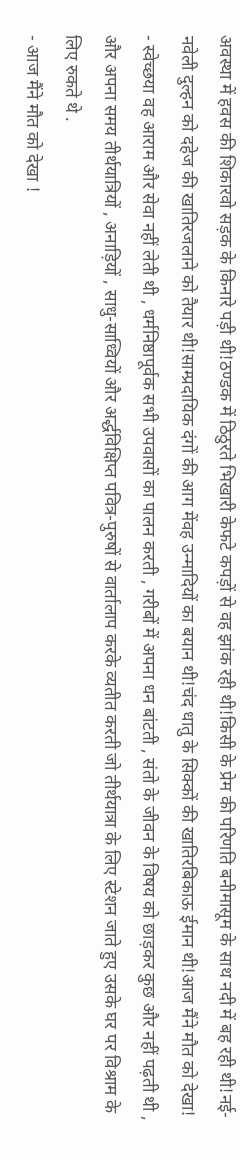अवस्था में हवस की शिकारवो सड़क के किनारे पड़ी थी!ठण्डक में ठिठुरते भिखारी केफटे कपड़ों से वह झांक रही थी!किसी के प्रेम की परिणति बनीमासूम के साथ नदी में बह रही थी!नई-नवेली दुल्हन को दहेज की खातिरजलाने को तैयार थी!साम्प्रदायिक दंगों की आग मेंवह उन्मादियों का बयान थी!चंद धातु के सिक्कों की खातिरबिकाऊ ईमान थी!आज मैंने मौत को देखा!
- स्वेच्छया वह आराम और सेवा नहीं लेती थी , धर्मनिष्ठापूर्वक सभी उपवासों का पालन करती , गरीबों में अपना धन बांटती , संतो के जीवन के विषय को छाड़कर कुछ और नहीं पढ़ती थी , और अपना समय तीर्थयात्रियों , अनाड़ियों , साधु-साध्वियों और अर्द्धविक्षिप्त पवित्र-पुरुषों से वार्तालाप करके व्यतीत करती जो तीर्थयात्रा के लिए स्टेशन जाते हुए उसके घर पर विश्राम के लिए रुकते थे .
- आज मैंने मौत को देखा !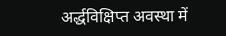अर्द्धविक्षिप्त अवस्था में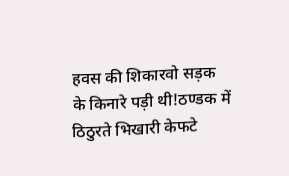हवस की शिकारवो सड़क के किनारे पड़ी थी!ठण्डक में ठिठुरते भिखारी केफटे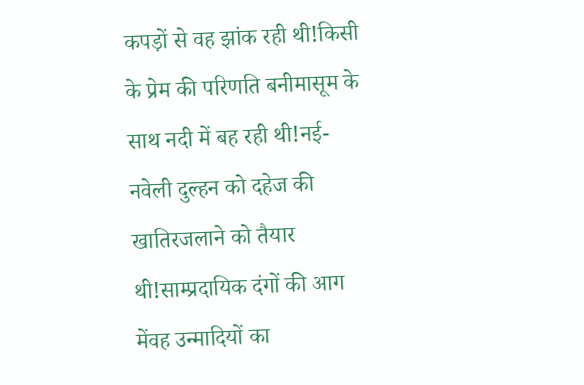कपड़ों से वह झांक रही थी!किसी के प्रेम की परिणति बनीमासूम के साथ नदी में बह रही थी!नई-नवेली दुल्हन को दहेज की खातिरजलाने को तैयार थी!साम्प्रदायिक दंगों की आग मेंवह उन्मादियों का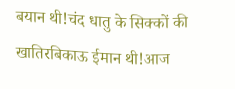बयान थी!चंद धातु के सिक्कों की खातिरबिकाऊ ईमान थी!आज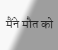मैंने मौत को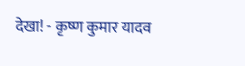देखा! - कृष्ण कुमार यादव